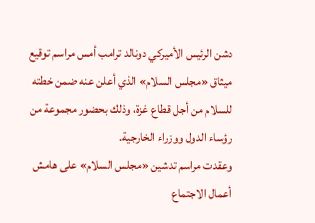دشن الرئيس الأميركي دونالد ترامب أمس مراسم توقيع ميثاق «مجلس السلام» الذي أعلن عنه ضمن خطته للسلام من أجل قطاع غزة، وذلك بحضور مجموعة من رؤساء الدول ووزراء الخارجية.
وعقدت مراسم تدشين «مجلس السلام» على هامش أعمال الاجتماع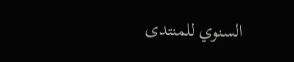السنوي للمنتدى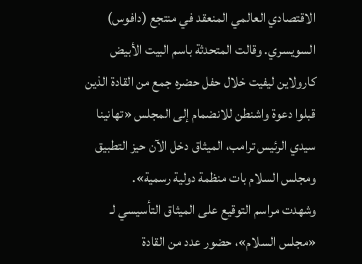الاقتصادي العالمي المنعقد في منتجع (دافوس) السويسري. وقالت المتحدثة باسم البيت الأبيض كارولاين ليفيت خلال حفل حضره جمع من القادة الذين قبلوا دعوة واشنطن للانضمام إلى المجلس «تهانينا سيدي الرئيس ترامب، الميثاق دخل الآن حيز التطبيق ومجلس السلام بات منظمة دولية رسمية».
وشهدت مراسم التوقيع على الميثاق التأسيسي لـ «مجلس السلام»، حضور عدد من القادة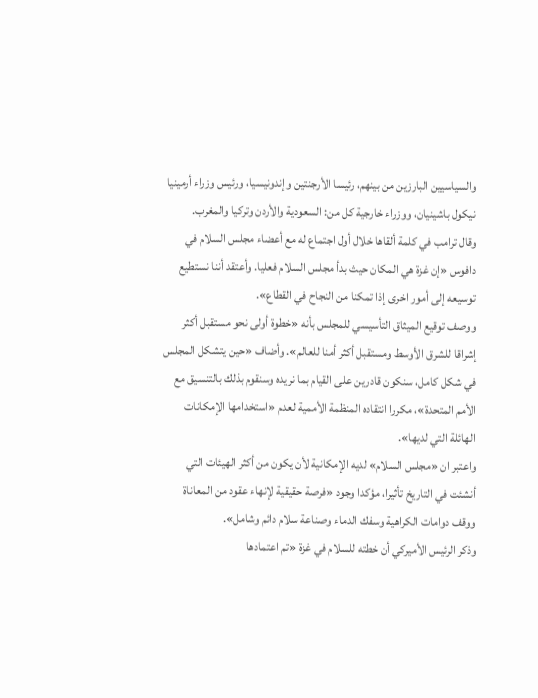والسياسيين البارزين من بينهم، رئيسا الأرجنتين وإندونيسيا، ورئيس وزراء أرمينيا نيكول باشينيان، ووزراء خارجية كل من: السعودية والأردن وتركيا والمغرب.
وقال ترامب في كلمة ألقاها خلال أول اجتماع له مع أعضاء مجلس السلام في دافوس «إن غزة هي المكان حيث بدأ مجلس السلام فعليا. وأعتقد أننا نستطيع توسيعه إلى أمور اخرى إذا تمكنا من النجاح في القطاع».
ووصف توقيع الميثاق التأسيسي للمجلس بأنه «خطوة أولى نحو مستقبل أكثر إشراقا للشرق الأوسط ومستقبل أكثر أمنا للعالم». وأضاف «حين يتشكل المجلس في شكل كامل، سنكون قادرين على القيام بما نريده وسنقوم بذلك بالتنسيق مع الأمم المتحدة»، مكررا انتقاده المنظمة الأممية لعدم «استخدامها الإمكانات الهائلة التي لديها».
واعتبر ان «مجلس السلام» لديه الإمكانية لأن يكون من أكثر الهيئات التي أنشئت في التاريخ تأثيرا، مؤكدا وجود «فرصة حقيقية لإنهاء عقود من المعاناة ووقف دوامات الكراهية وسفك الدماء وصناعة سلام دائم وشامل».
وذكر الرئيس الأميركي أن خطته للسلام في غزة «تم اعتمادها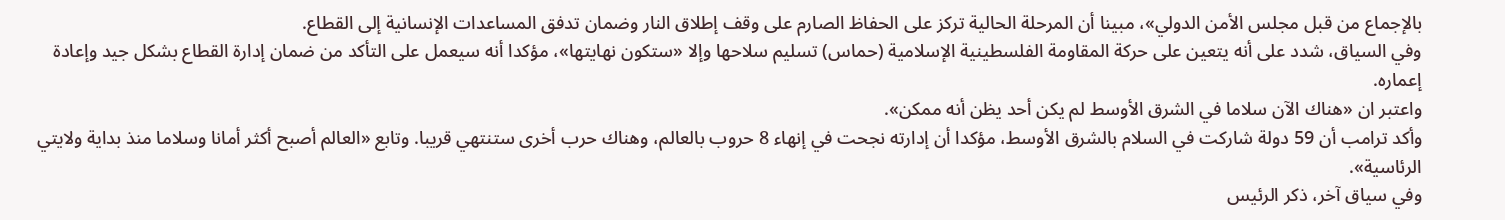بالإجماع من قبل مجلس الأمن الدولي»، مبينا أن المرحلة الحالية تركز على الحفاظ الصارم على وقف إطلاق النار وضمان تدفق المساعدات الإنسانية إلى القطاع.
وفي السياق، شدد على أنه يتعين على حركة المقاومة الفلسطينية الإسلامية (حماس) تسليم سلاحها وإلا «ستكون نهايتها»، مؤكدا أنه سيعمل على التأكد من ضمان إدارة القطاع بشكل جيد وإعادة إعماره.
واعتبر ان «هناك الآن سلاما في الشرق الأوسط لم يكن أحد يظن أنه ممكن».
وأكد ترامب أن 59 دولة شاركت في السلام بالشرق الأوسط، مؤكدا أن إدارته نجحت في إنهاء 8 حروب بالعالم، وهناك حرب أخرى ستنتهي قريبا. وتابع «العالم أصبح أكثر أمانا وسلاما منذ بداية ولايتي الرئاسية».
وفي سياق آخر، ذكر الرئيس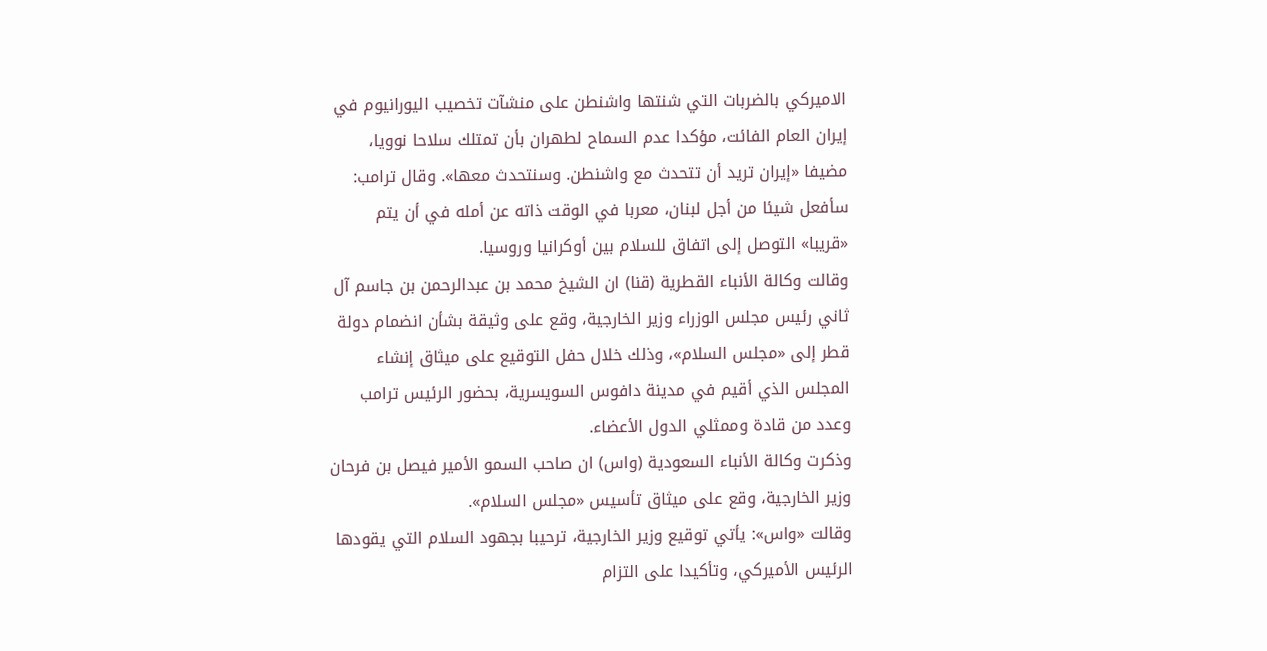الاميركي بالضربات التي شنتها واشنطن على منشآت تخصيب اليورانيوم في إيران العام الفائت، مؤكدا عدم السماح لطهران بأن تمتلك سلاحا نوويا، مضيفا «إيران تريد أن تتحدث مع واشنطن. وسنتحدث معها». وقال ترامب: سأفعل شيئا من أجل لبنان، معربا في الوقت ذاته عن أمله في أن يتم «قريبا» التوصل إلى اتفاق للسلام بين أوكرانيا وروسيا.
وقالت وكالة الأنباء القطرية (قنا) ان الشيخ محمد بن عبدالرحمن بن جاسم آل ثاني رئيس مجلس الوزراء وزير الخارجية، وقع على وثيقة بشأن انضمام دولة قطر إلى «مجلس السلام»، وذلك خلال حفل التوقيع على ميثاق إنشاء المجلس الذي أقيم في مدينة دافوس السويسرية، بحضور الرئيس ترامب وعدد من قادة وممثلي الدول الأعضاء.
وذكرت وكالة الأنباء السعودية (واس) ان صاحب السمو الأمير فيصل بن فرحان وزير الخارجية، وقع على ميثاق تأسيس «مجلس السلام».
وقالت «واس»: يأتي توقيع وزير الخارجية، ترحيبا بجهود السلام التي يقودها الرئيس الأميركي، وتأكيدا على التزام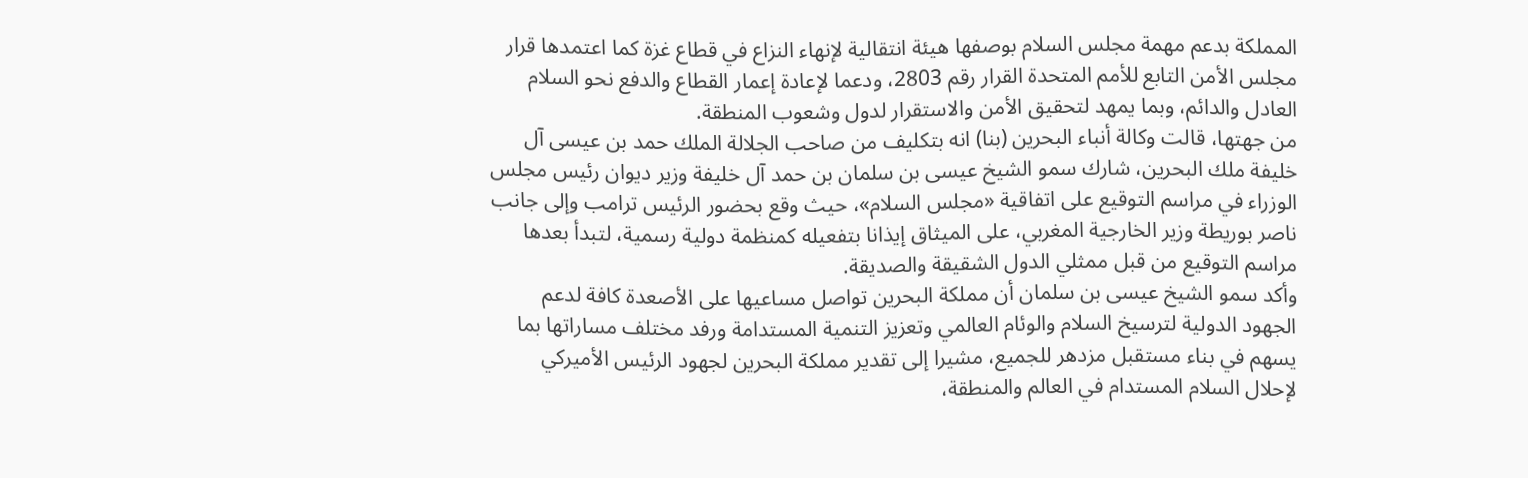المملكة بدعم مهمة مجلس السلام بوصفها هيئة انتقالية لإنهاء النزاع في قطاع غزة كما اعتمدها قرار مجلس الأمن التابع للأمم المتحدة القرار رقم 2803، ودعما لإعادة إعمار القطاع والدفع نحو السلام العادل والدائم، وبما يمهد لتحقيق الأمن والاستقرار لدول وشعوب المنطقة.
من جهتها، قالت وكالة أنباء البحرين (بنا) انه بتكليف من صاحب الجلالة الملك حمد بن عيسى آل خليفة ملك البحرين، شارك سمو الشيخ عيسى بن سلمان بن حمد آل خليفة وزير ديوان رئيس مجلس الوزراء في مراسم التوقيع على اتفاقية «مجلس السلام»، حيث وقع بحضور الرئيس ترامب وإلى جانب ناصر بوريطة وزير الخارجية المغربي، على الميثاق إيذانا بتفعيله كمنظمة دولية رسمية، لتبدأ بعدها مراسم التوقيع من قبل ممثلي الدول الشقيقة والصديقة.
وأكد سمو الشيخ عيسى بن سلمان أن مملكة البحرين تواصل مساعيها على الأصعدة كافة لدعم الجهود الدولية لترسيخ السلام والوئام العالمي وتعزيز التنمية المستدامة ورفد مختلف مساراتها بما يسهم في بناء مستقبل مزدهر للجميع، مشيرا إلى تقدير مملكة البحرين لجهود الرئيس الأميركي لإحلال السلام المستدام في العالم والمنطقة،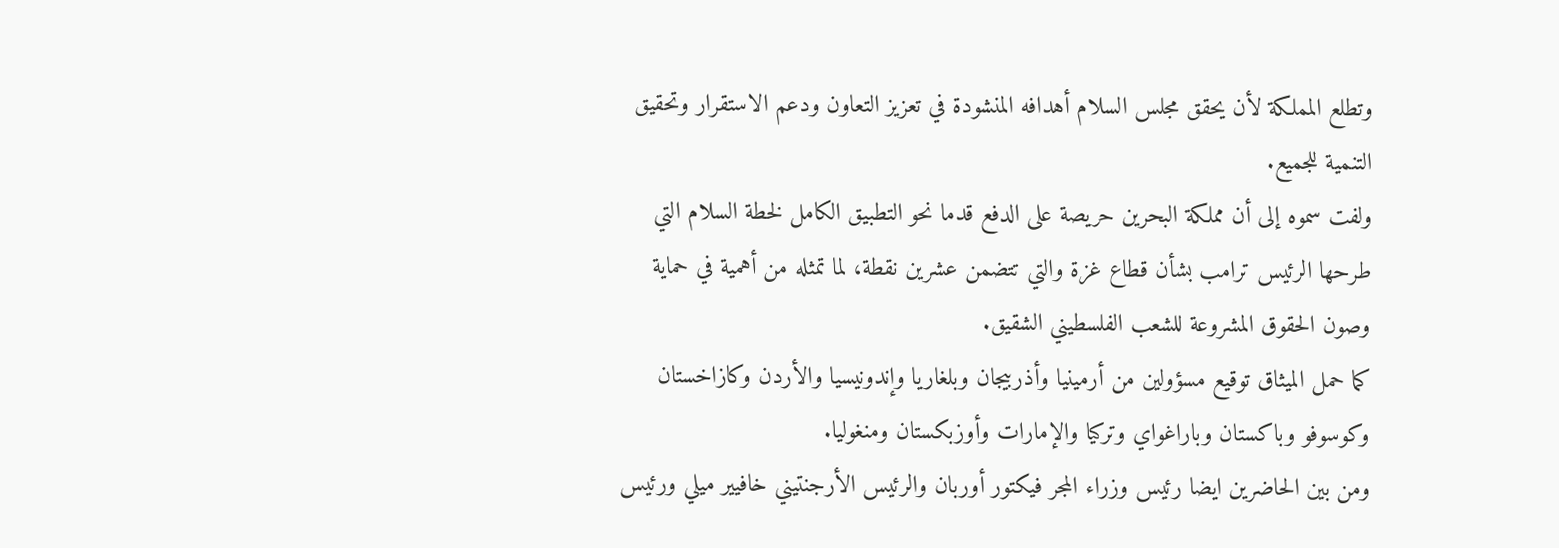وتطلع المملكة لأن يحقق مجلس السلام أهدافه المنشودة في تعزيز التعاون ودعم الاستقرار وتحقيق التنمية للجميع.
ولفت سموه إلى أن مملكة البحرين حريصة على الدفع قدما نحو التطبيق الكامل لخطة السلام التي طرحها الرئيس ترامب بشأن قطاع غزة والتي تتضمن عشرين نقطة، لما تمثله من أهمية في حماية وصون الحقوق المشروعة للشعب الفلسطيني الشقيق.
كما حمل الميثاق توقيع مسؤولين من أرمينيا وأذربيجان وبلغاريا وإندونيسيا والأردن وكازاخستان وكوسوفو وباكستان وباراغواي وتركيا والإمارات وأوزبكستان ومنغوليا.
ومن بين الحاضرين ايضا رئيس وزراء المجر فيكتور أوربان والرئيس الأرجنتيني خافيير ميلي ورئيس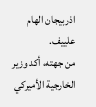اذربيجان الهام علييف.
من جهته، أكد وزير الخارجية الأميركي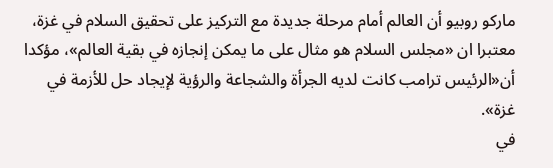ماركو روبيو أن العالم أمام مرحلة جديدة مع التركيز على تحقيق السلام في غزة، معتبرا ان «مجلس السلام هو مثال على ما يمكن إنجازه في بقية العالم»، مؤكدا أن«الرئيس ترامب كانت لديه الجرأة والشجاعة والرؤية لإيجاد حل للأزمة في غزة».
في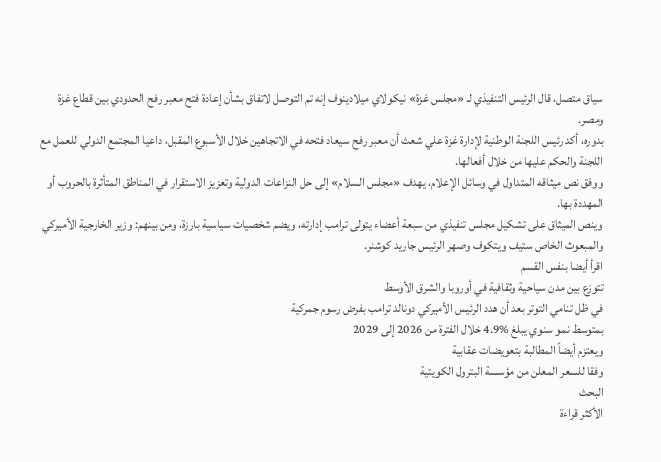سياق متصل، قال الرئيس التنفيذي لـ «مجلس غزة» نيكولاي ميلادينوف إنه تم التوصل لاتفاق بشأن إعادة فتح معبر رفح الحدودي بين قطاع غزة ومصر.
بدوره، أكد رئيس اللجنة الوطنية لإدارة غزة علي شعث أن معبر رفح سيعاد فتحه في الاتجاهين خلال الأسبوع المقبل، داعيا المجتمع الدولي للعمل مع اللجنة والحكم عليها من خلال أفعالها.
ووفق نص ميثاقه المتداول في وسائل الإعلام، يهدف «مجلس السلام» إلى حل النزاعات الدولية وتعزيز الاستقرار في المناطق المتأثرة بالحروب أو المهددة بها.
وينص الميثاق على تشكيل مجلس تنفيذي من سبعة أعضاء يتولى ترامب إدارته، ويضم شخصيات سياسية بارزة، ومن بينهم: وزير الخارجية الأميركي والمبعوث الخاص ستيف ويتكوف وصهر الرئيس جاريد كوشنر.
اقرأ أيضا بنفس القسم
تتوزع بين مدن سياحية وثقافية في أوروبا والشرق الأوسط
في ظل تنامي التوتر بعد أن هدد الرئيس الأميركي دونالد ترامب بفرض رسوم جمركية
بمتوسط نمو سنوي يبلغ %4.9 خلال الفترة من 2026 إلى 2029
ويعتزم أيضاً المطالبة بتعويضات عقابية
وفقا للسعر المعلن من مؤسسة البترول الكويتية
البحث
الأكثر قراءة